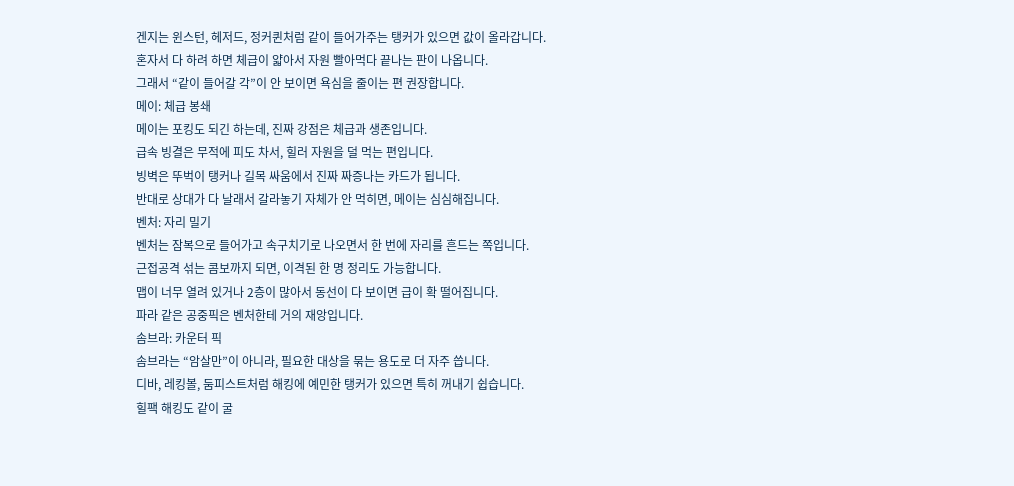겐지는 윈스턴, 헤저드, 정커퀸처럼 같이 들어가주는 탱커가 있으면 값이 올라갑니다.
혼자서 다 하려 하면 체급이 얇아서 자원 빨아먹다 끝나는 판이 나옵니다.
그래서 “같이 들어갈 각”이 안 보이면 욕심을 줄이는 편 권장합니다.
메이: 체급 봉쇄
메이는 포킹도 되긴 하는데, 진짜 강점은 체급과 생존입니다.
급속 빙결은 무적에 피도 차서, 힐러 자원을 덜 먹는 편입니다.
빙벽은 뚜벅이 탱커나 길목 싸움에서 진짜 짜증나는 카드가 됩니다.
반대로 상대가 다 날래서 갈라놓기 자체가 안 먹히면, 메이는 심심해집니다.
벤처: 자리 밀기
벤처는 잠복으로 들어가고 속구치기로 나오면서 한 번에 자리를 흔드는 쪽입니다.
근접공격 섞는 콤보까지 되면, 이격된 한 명 정리도 가능합니다.
맵이 너무 열려 있거나 2층이 많아서 동선이 다 보이면 급이 확 떨어집니다.
파라 같은 공중픽은 벤처한테 거의 재앙입니다.
솜브라: 카운터 픽
솜브라는 “암살만”이 아니라, 필요한 대상을 묶는 용도로 더 자주 씁니다.
디바, 레킹볼, 둠피스트처럼 해킹에 예민한 탱커가 있으면 특히 꺼내기 쉽습니다.
힐팩 해킹도 같이 굴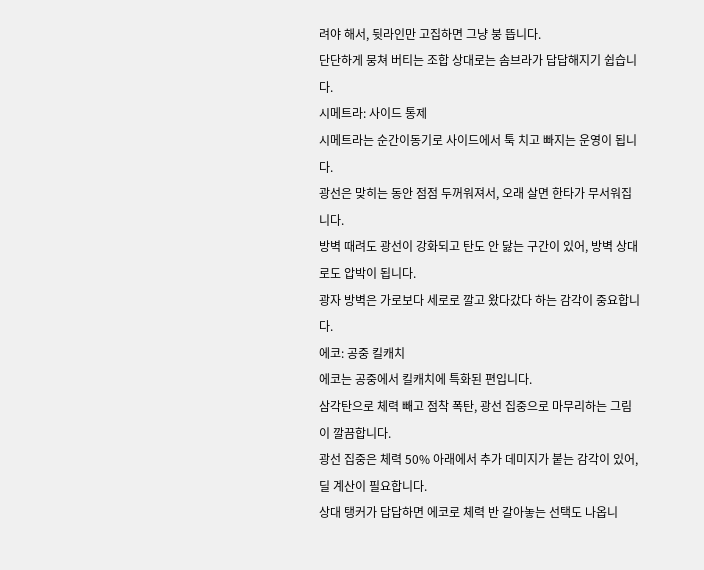려야 해서, 뒷라인만 고집하면 그냥 붕 뜹니다.
단단하게 뭉쳐 버티는 조합 상대로는 솜브라가 답답해지기 쉽습니다.
시메트라: 사이드 통제
시메트라는 순간이동기로 사이드에서 툭 치고 빠지는 운영이 됩니다.
광선은 맞히는 동안 점점 두꺼워져서, 오래 살면 한타가 무서워집니다.
방벽 때려도 광선이 강화되고 탄도 안 닳는 구간이 있어, 방벽 상대로도 압박이 됩니다.
광자 방벽은 가로보다 세로로 깔고 왔다갔다 하는 감각이 중요합니다.
에코: 공중 킬캐치
에코는 공중에서 킬캐치에 특화된 편입니다.
삼각탄으로 체력 빼고 점착 폭탄, 광선 집중으로 마무리하는 그림이 깔끔합니다.
광선 집중은 체력 50% 아래에서 추가 데미지가 붙는 감각이 있어, 딜 계산이 필요합니다.
상대 탱커가 답답하면 에코로 체력 반 갈아놓는 선택도 나옵니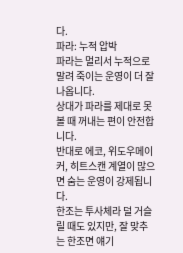다.
파라: 누적 압박
파라는 멀리서 누적으로 말려 죽이는 운영이 더 잘 나옵니다.
상대가 파라를 제대로 못 볼 때 꺼내는 편이 안전합니다.
반대로 에코, 위도우메이커, 히트스캔 계열이 많으면 숨는 운영이 강제됩니다.
한조는 투사체라 덜 거슬릴 때도 있지만, 잘 맞추는 한조면 얘기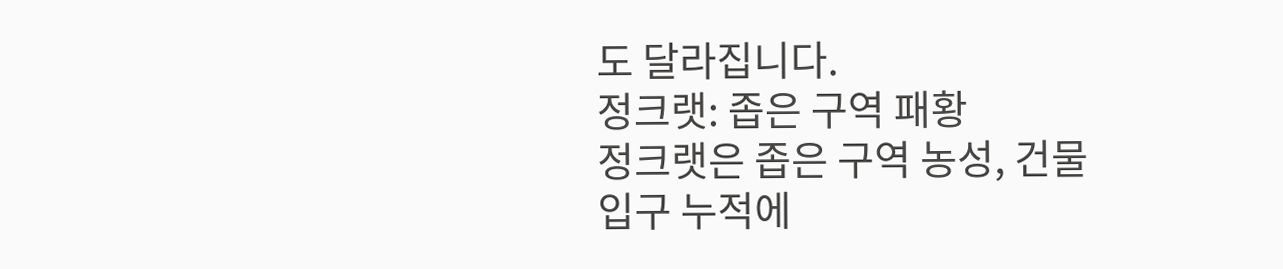도 달라집니다.
정크랫: 좁은 구역 패황
정크랫은 좁은 구역 농성, 건물 입구 누적에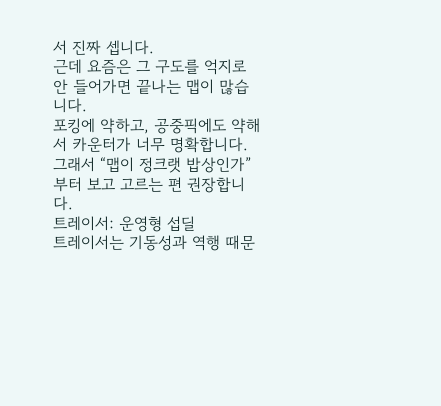서 진짜 셉니다.
근데 요즘은 그 구도를 억지로 안 들어가면 끝나는 맵이 많습니다.
포킹에 약하고, 공중픽에도 약해서 카운터가 너무 명확합니다.
그래서 “맵이 정크랫 밥상인가”부터 보고 고르는 편 권장합니다.
트레이서: 운영형 섭딜
트레이서는 기동성과 역행 때문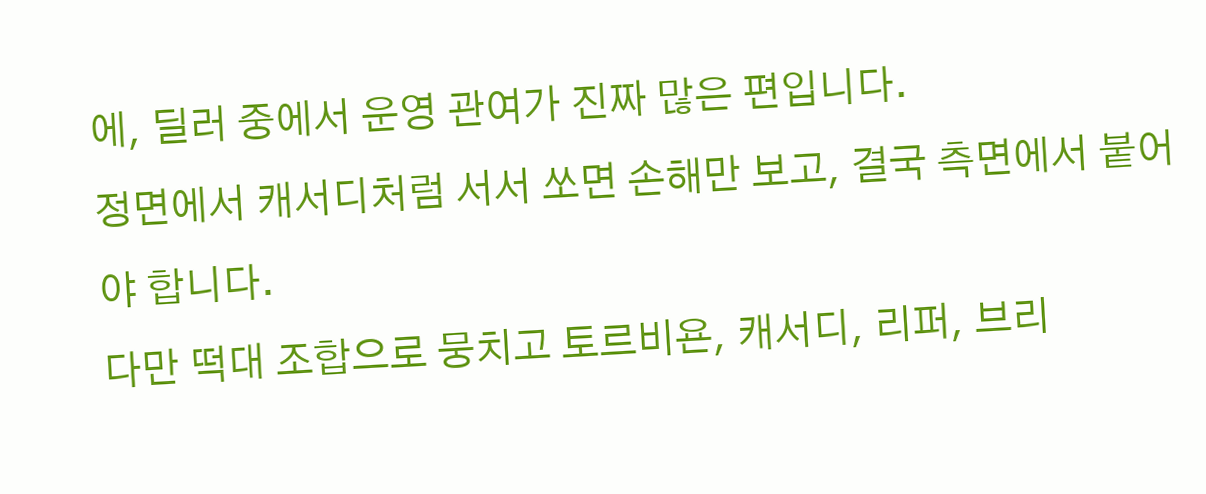에, 딜러 중에서 운영 관여가 진짜 많은 편입니다.
정면에서 캐서디처럼 서서 쏘면 손해만 보고, 결국 측면에서 붙어야 합니다.
다만 떡대 조합으로 뭉치고 토르비욘, 캐서디, 리퍼, 브리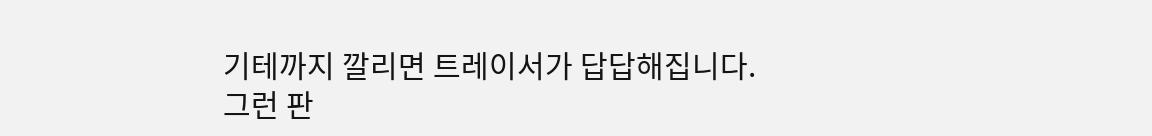기테까지 깔리면 트레이서가 답답해집니다.
그런 판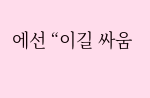에선 “이길 싸움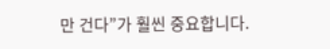만 건다”가 훨씬 중요합니다.